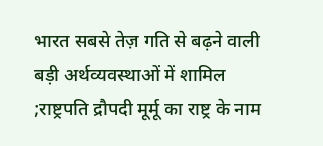भारत सबसे तेज़ गति से बढ़ने वाली बड़ी अर्थव्यवस्थाओं में शामिल ;राष्ट्रपति द्रौपदी मूर्मू का राष्ट्र के नाम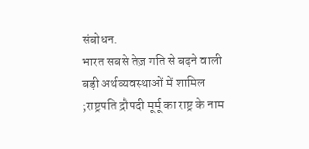संबोधन.
भारत सबसे तेज़ गति से बढ़ने वाली बड़ी अर्थव्यवस्थाओं में शामिल ;राष्ट्रपति द्रौपदी मूर्मू का राष्ट्र के नाम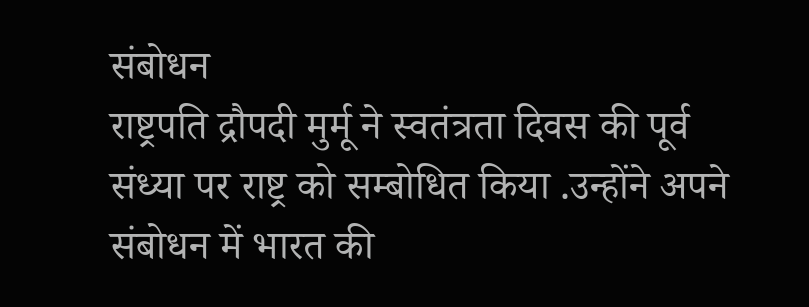संबोधन
राष्ट्रपति द्रौपदी मुर्मू ने स्वतंत्रता दिवस की पूर्व संध्या पर राष्ट्र को सम्बोधित किया .उन्होंने अपने संबोधन में भारत की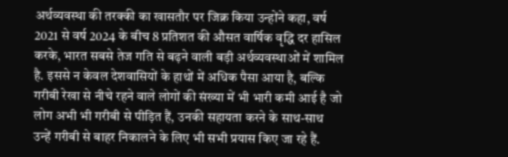अर्थव्यवस्था की तरक्की का खासतौर पर जिक्र किया उन्होंने कहा, वर्ष 2021 से वर्ष 2024 के बीच 8 प्रतिशत की औसत वार्षिक वृद्धि दर हासिल करके, भारत सबसे तेज गति से बढ़ने वाली बड़ी अर्थव्यवस्थाओं में शामिल है. इससे न केवल देशवासियों के हाथों में अधिक पैसा आया है, बल्कि गरीबी रेखा से नीचे रहने वाले लोगों की संख्या में भी भारी कमी आई है जो लोग अभी भी गरीबी से पीड़ित हैं, उनकी सहायता करने के साथ-साथ उन्हें गरीबी से बाहर निकालने के लिए भी सभी प्रयास किए जा रहे हैं.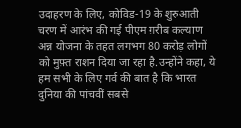उदाहरण के लिए, कोविड-19 के शुरुआती चरण में आरंभ की गई पीएम ग़रीब कल्याण अन्न योजना के तहत लगभग 80 करोड़ लोगों को मुफ़्त राशन दिया जा रहा है.उन्होंने कहा, ये हम सभी के लिए गर्व की बात है कि भारत दुनिया की पांचवीं सबसे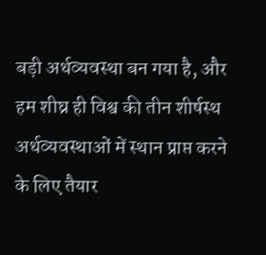बड़ी अर्थव्यवस्था बन गया है, और हम शीघ्र ही विश्व की तीन शीर्षस्थ अर्थव्यवस्थाओं में स्थान प्राप्त करने के लिए तैयार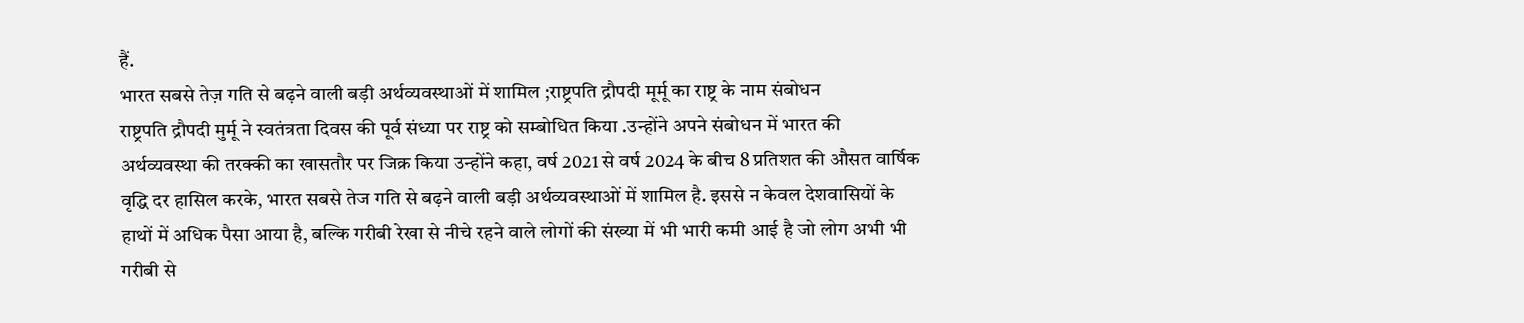हैं.
भारत सबसे तेज़ गति से बढ़ने वाली बड़ी अर्थव्यवस्थाओं में शामिल ;राष्ट्रपति द्रौपदी मूर्मू का राष्ट्र के नाम संबोधन
राष्ट्रपति द्रौपदी मुर्मू ने स्वतंत्रता दिवस की पूर्व संध्या पर राष्ट्र को सम्बोधित किया .उन्होंने अपने संबोधन में भारत की अर्थव्यवस्था की तरक्की का खासतौर पर जिक्र किया उन्होंने कहा, वर्ष 2021 से वर्ष 2024 के बीच 8 प्रतिशत की औसत वार्षिक वृद्धि दर हासिल करके, भारत सबसे तेज गति से बढ़ने वाली बड़ी अर्थव्यवस्थाओं में शामिल है. इससे न केवल देशवासियों के हाथों में अधिक पैसा आया है, बल्कि गरीबी रेखा से नीचे रहने वाले लोगों की संख्या में भी भारी कमी आई है जो लोग अभी भी गरीबी से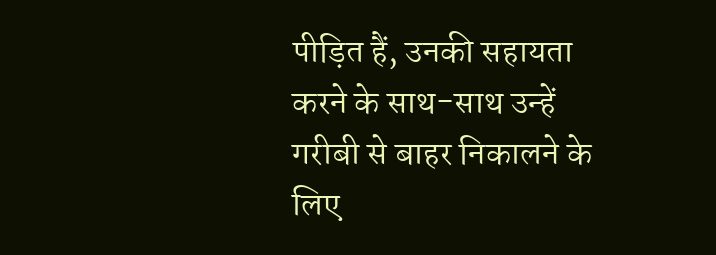पीड़ित हैं, उनकी सहायता करने के साथ-साथ उन्हें गरीबी से बाहर निकालने के लिए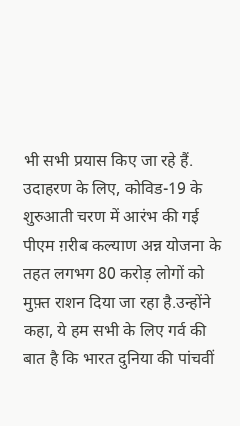भी सभी प्रयास किए जा रहे हैं.
उदाहरण के लिए, कोविड-19 के शुरुआती चरण में आरंभ की गई पीएम ग़रीब कल्याण अन्न योजना के तहत लगभग 80 करोड़ लोगों को मुफ़्त राशन दिया जा रहा है.उन्होंने कहा, ये हम सभी के लिए गर्व की बात है कि भारत दुनिया की पांचवीं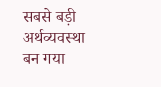सबसे बड़ी अर्थव्यवस्था बन गया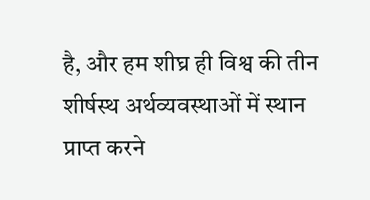है, और हम शीघ्र ही विश्व की तीन शीर्षस्थ अर्थव्यवस्थाओं में स्थान प्राप्त करने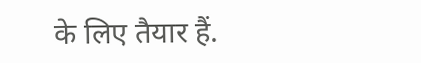के लिए तैयार हैं.